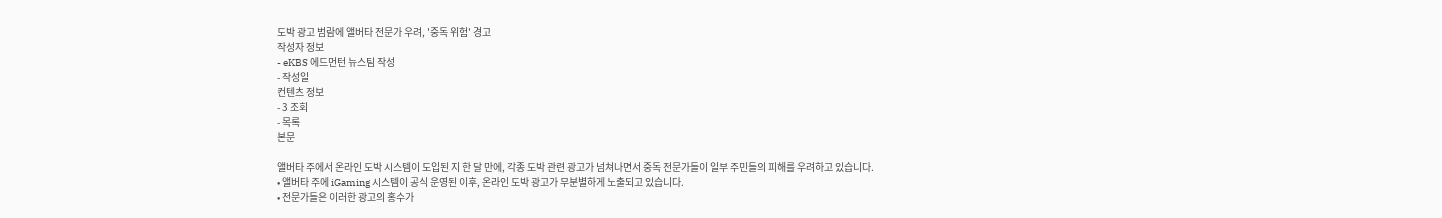도박 광고 범람에 앨버타 전문가 우려, '중독 위험' 경고
작성자 정보
- eKBS 에드먼턴 뉴스팀 작성
- 작성일
컨텐츠 정보
- 3 조회
- 목록
본문

앨버타 주에서 온라인 도박 시스템이 도입된 지 한 달 만에, 각종 도박 관련 광고가 넘쳐나면서 중독 전문가들이 일부 주민들의 피해를 우려하고 있습니다.
• 앨버타 주에 iGaming 시스템이 공식 운영된 이후, 온라인 도박 광고가 무분별하게 노출되고 있습니다.
• 전문가들은 이러한 광고의 홍수가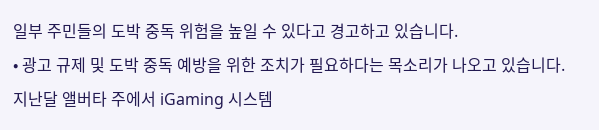일부 주민들의 도박 중독 위험을 높일 수 있다고 경고하고 있습니다.
• 광고 규제 및 도박 중독 예방을 위한 조치가 필요하다는 목소리가 나오고 있습니다.
지난달 앨버타 주에서 iGaming 시스템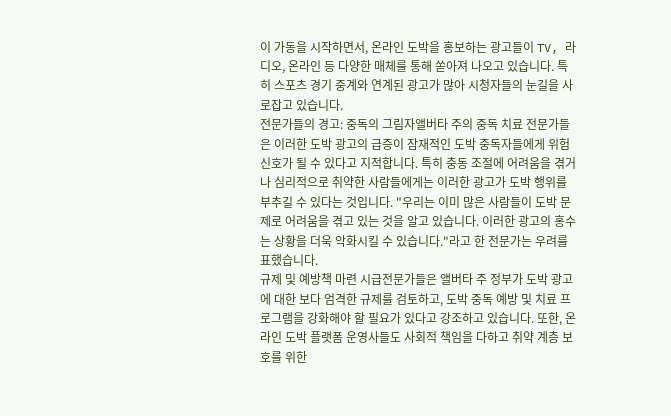이 가동을 시작하면서, 온라인 도박을 홍보하는 광고들이 TV, 라디오, 온라인 등 다양한 매체를 통해 쏟아져 나오고 있습니다. 특히 스포츠 경기 중계와 연계된 광고가 많아 시청자들의 눈길을 사로잡고 있습니다.
전문가들의 경고: 중독의 그림자앨버타 주의 중독 치료 전문가들은 이러한 도박 광고의 급증이 잠재적인 도박 중독자들에게 위험 신호가 될 수 있다고 지적합니다. 특히 충동 조절에 어려움을 겪거나 심리적으로 취약한 사람들에게는 이러한 광고가 도박 행위를 부추길 수 있다는 것입니다. "우리는 이미 많은 사람들이 도박 문제로 어려움을 겪고 있는 것을 알고 있습니다. 이러한 광고의 홍수는 상황을 더욱 악화시킬 수 있습니다."라고 한 전문가는 우려를 표했습니다.
규제 및 예방책 마련 시급전문가들은 앨버타 주 정부가 도박 광고에 대한 보다 엄격한 규제를 검토하고, 도박 중독 예방 및 치료 프로그램을 강화해야 할 필요가 있다고 강조하고 있습니다. 또한, 온라인 도박 플랫폼 운영사들도 사회적 책임을 다하고 취약 계층 보호를 위한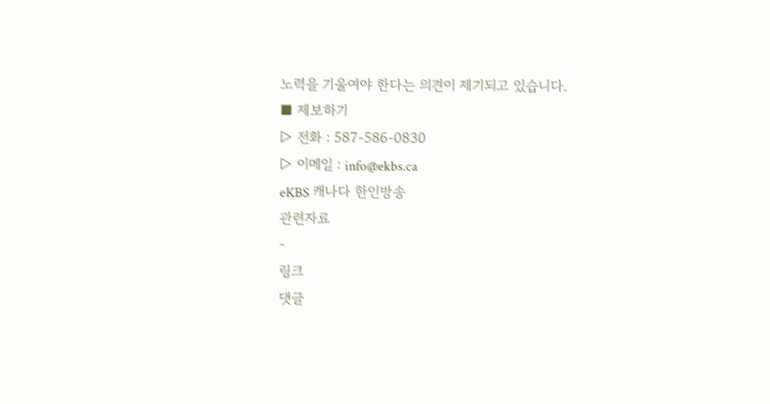노력을 기울여야 한다는 의견이 제기되고 있습니다.
■ 제보하기
▷ 전화 : 587-586-0830
▷ 이메일 : info@ekbs.ca
eKBS 캐나다 한인방송
관련자료
-
링크
댓글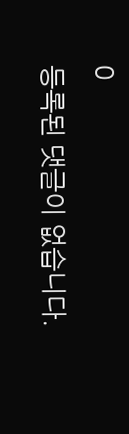0
등록된 댓글이 없습니다.